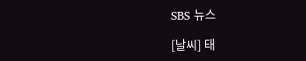SBS 뉴스

[날씨] 태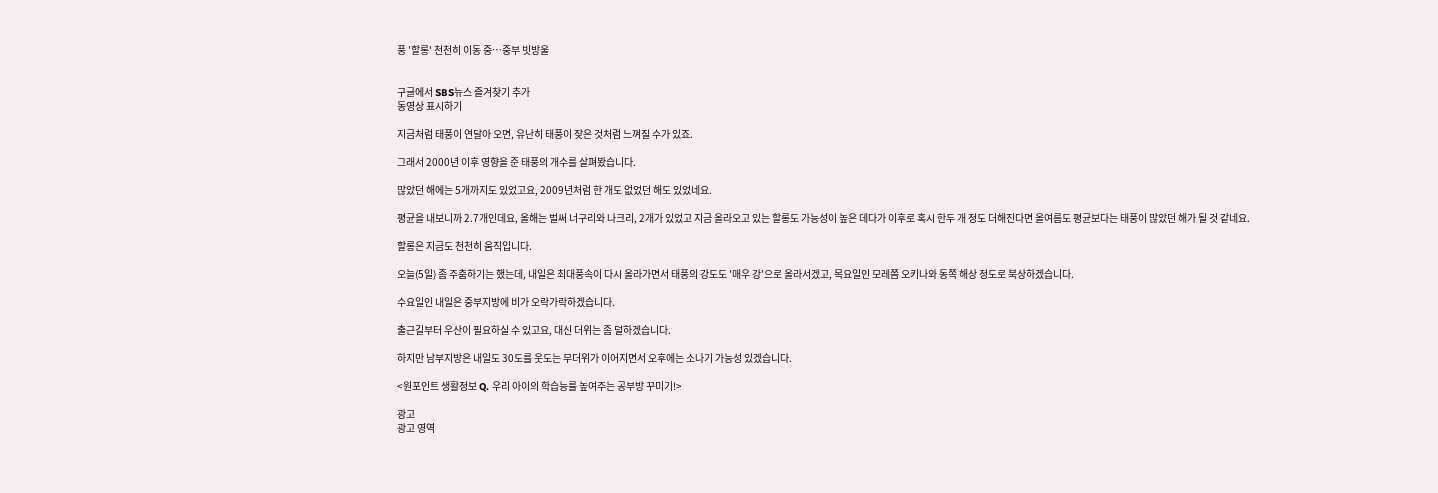풍 '할롱' 천천히 이동 중…중부 빗방울


구글에서 SBS뉴스 즐겨찾기 추가
동영상 표시하기

지금처럼 태풍이 연달아 오면, 유난히 태풍이 잦은 것처럼 느껴질 수가 있죠.

그래서 2000년 이후 영향을 준 태풍의 개수를 살펴봤습니다.

많았던 해에는 5개까지도 있었고요, 2009년처럼 한 개도 없었던 해도 있었네요.

평균을 내보니까 2.7개인데요, 올해는 벌써 너구리와 나크리, 2개가 있었고 지금 올라오고 있는 할롱도 가능성이 높은 데다가 이후로 혹시 한두 개 정도 더해진다면 올여름도 평균보다는 태풍이 많았던 해가 될 것 같네요.

할롱은 지금도 천천히 움직입니다.

오늘(5일) 좀 주춤하기는 했는데, 내일은 최대풍속이 다시 올라가면서 태풍의 강도도 '매우 강'으로 올라서겠고, 목요일인 모레쯤 오키나와 동쪽 해상 정도로 북상하겠습니다.

수요일인 내일은 중부지방에 비가 오락가락하겠습니다.

출근길부터 우산이 필요하실 수 있고요, 대신 더위는 좀 덜하겠습니다.

하지만 남부지방은 내일도 30도를 웃도는 무더위가 이어지면서 오후에는 소나기 가능성 있겠습니다.

<원포인트 생활정보 Q. 우리 아이의 학습능률 높여주는 공부방 꾸미기!>

광고
광고 영역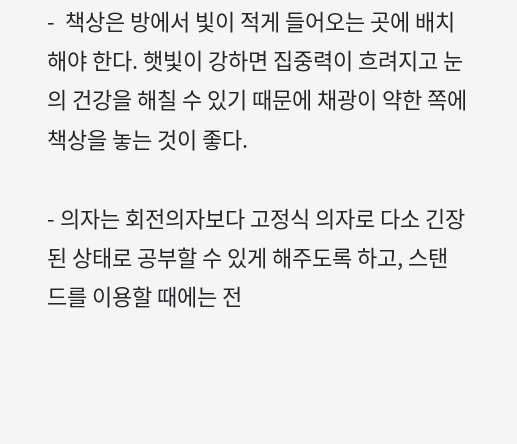-  책상은 방에서 빛이 적게 들어오는 곳에 배치해야 한다. 햇빛이 강하면 집중력이 흐려지고 눈의 건강을 해칠 수 있기 때문에 채광이 약한 쪽에 책상을 놓는 것이 좋다.

- 의자는 회전의자보다 고정식 의자로 다소 긴장된 상태로 공부할 수 있게 해주도록 하고, 스탠드를 이용할 때에는 전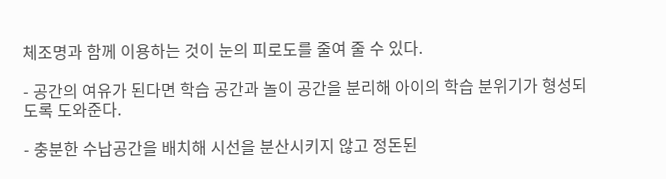체조명과 함께 이용하는 것이 눈의 피로도를 줄여 줄 수 있다.

- 공간의 여유가 된다면 학습 공간과 놀이 공간을 분리해 아이의 학습 분위기가 형성되도록 도와준다.

- 충분한 수납공간을 배치해 시선을 분산시키지 않고 정돈된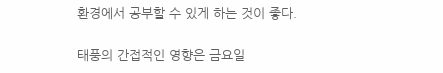환경에서 공부할 수 있게 하는 것이 좋다.

태풍의 간접적인 영향은 금요일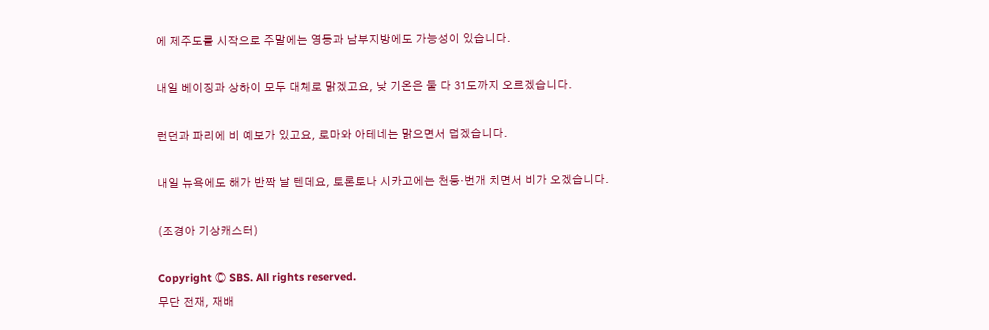에 제주도를 시작으로 주말에는 영동과 남부지방에도 가능성이 있습니다.

내일 베이징과 상하이 모두 대체로 맑겠고요, 낮 기온은 둘 다 31도까지 오르겠습니다.

런던과 파리에 비 예보가 있고요, 로마와 아테네는 맑으면서 덥겠습니다.

내일 뉴욕에도 해가 반짝 날 텐데요, 토론토나 시카고에는 천둥·번개 치면서 비가 오겠습니다.

(조경아 기상캐스터)

Copyright Ⓒ SBS. All rights reserved.
무단 전재, 재배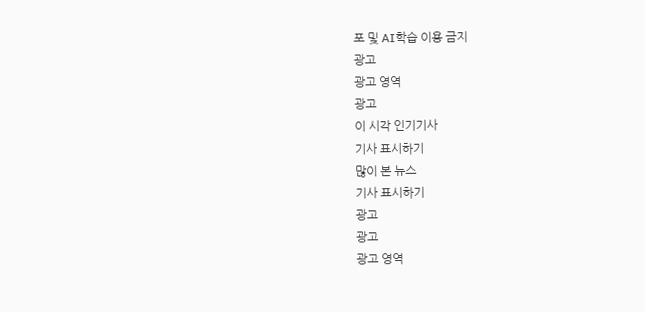포 및 AI학습 이용 금지
광고
광고 영역
광고
이 시각 인기기사
기사 표시하기
많이 본 뉴스
기사 표시하기
광고
광고
광고 영역